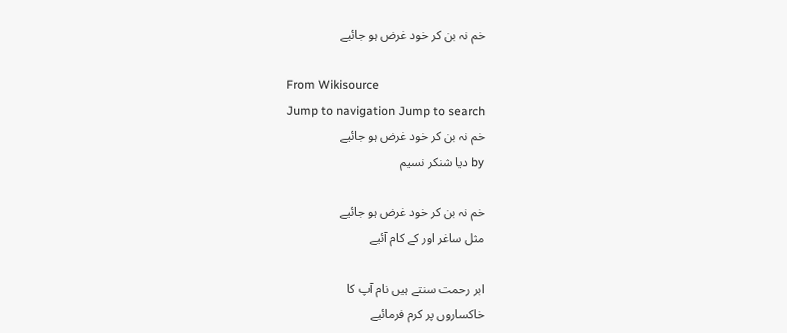خم نہ بن کر خود غرض ہو جائیے

From Wikisource
Jump to navigation Jump to search
خم نہ بن کر خود غرض ہو جائیے
by دیا شنکر نسیم

خم نہ بن کر خود غرض ہو جائیے
مثل ساغر اور کے کام آئیے

ابر رحمت سنتے ہیں نام آپ کا
خاکساروں پر کرم فرمائیے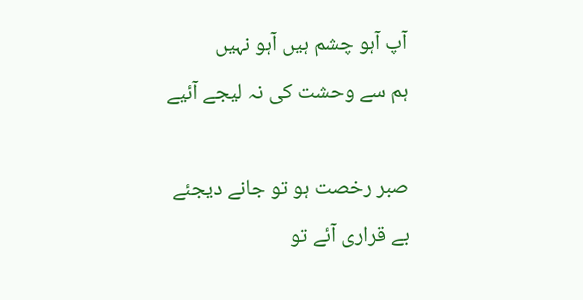آپ آہو چشم ہیں آہو نہیں
ہم سے وحشت کی نہ لیجے آئیے

صبر رخصت ہو تو جانے دیجئے
بے قراری آئے تو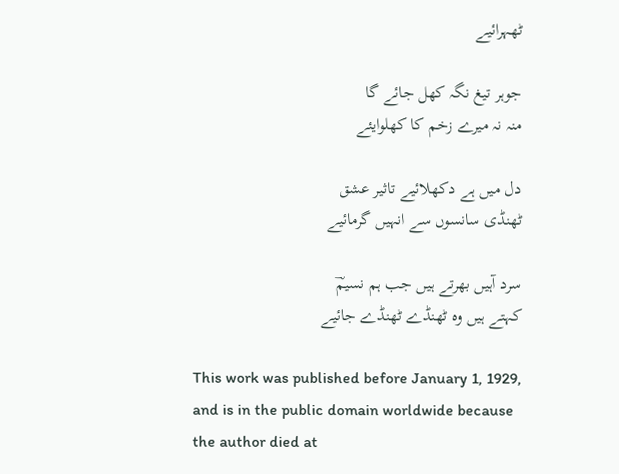ٹھہرائیے

جوہر تیغ نگہ کھل جائے گا
منہ نہ میرے زخم کا کھلوایئے

دل میں ہے دکھلائیے تاثیر عشق
ٹھنڈی سانسوں سے انہیں گرمائیے

سرد آہیں بھرتے ہیں جب ہم نسیمؔ
کہتے ہیں وہ ٹھنڈے ٹھنڈے جائیے

This work was published before January 1, 1929, and is in the public domain worldwide because the author died at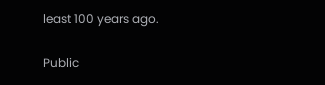least 100 years ago.

Public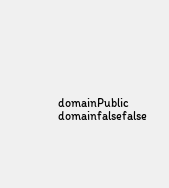domainPublic domainfalsefalse